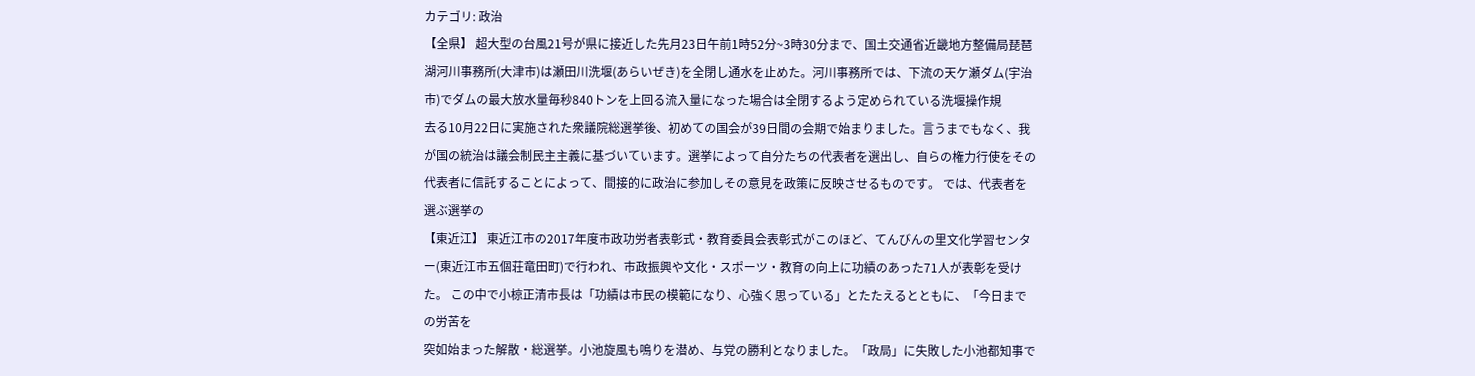カテゴリ: 政治
【全県】 超大型の台風21号が県に接近した先月23日午前1時52分~3時30分まで、国土交通省近畿地方整備局琵琶湖河川事務所(大津市)は瀬田川洗堰(あらいぜき)を全閉し通水を止めた。河川事務所では、下流の天ケ瀬ダム(宇治市)でダムの最大放水量毎秒840トンを上回る流入量になった場合は全閉するよう定められている洗堰操作規
去る10月22日に実施された衆議院総選挙後、初めての国会が39日間の会期で始まりました。言うまでもなく、我が国の統治は議会制民主主義に基づいています。選挙によって自分たちの代表者を選出し、自らの権力行使をその代表者に信託することによって、間接的に政治に参加しその意見を政策に反映させるものです。 では、代表者を選ぶ選挙の
【東近江】 東近江市の2017年度市政功労者表彰式・教育委員会表彰式がこのほど、てんびんの里文化学習センター(東近江市五個荘竜田町)で行われ、市政振興や文化・スポーツ・教育の向上に功績のあった71人が表彰を受けた。 この中で小椋正清市長は「功績は市民の模範になり、心強く思っている」とたたえるとともに、「今日までの労苦を
突如始まった解散・総選挙。小池旋風も鳴りを潜め、与党の勝利となりました。「政局」に失敗した小池都知事で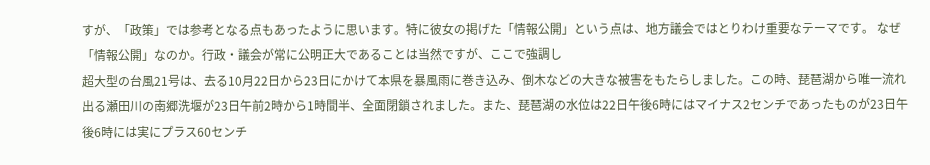すが、「政策」では参考となる点もあったように思います。特に彼女の掲げた「情報公開」という点は、地方議会ではとりわけ重要なテーマです。 なぜ「情報公開」なのか。行政・議会が常に公明正大であることは当然ですが、ここで強調し
超大型の台風21号は、去る10月22日から23日にかけて本県を暴風雨に巻き込み、倒木などの大きな被害をもたらしました。この時、琵琶湖から唯一流れ出る瀬田川の南郷洗堰が23日午前2時から1時間半、全面閉鎖されました。また、琵琶湖の水位は22日午後6時にはマイナス2センチであったものが23日午後6時には実にプラス60センチ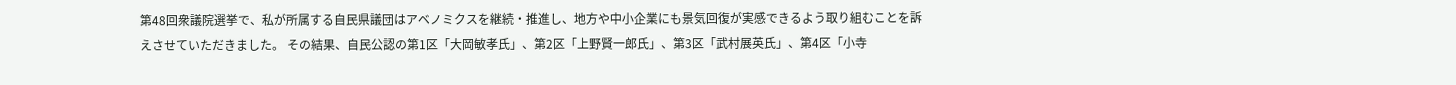第48回衆議院選挙で、私が所属する自民県議団はアベノミクスを継続・推進し、地方や中小企業にも景気回復が実感できるよう取り組むことを訴えさせていただきました。 その結果、自民公認の第1区「大岡敏孝氏」、第2区「上野賢一郎氏」、第3区「武村展英氏」、第4区「小寺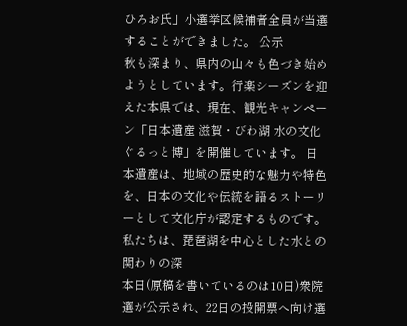ひろお氏」小選挙区候補者全員が当選することができました。 公示
秋も深まり、県内の山々も色づき始めようとしています。行楽シーズンを迎えた本県では、現在、観光キャンペーン「日本遺産 滋賀・びわ湖 水の文化ぐるっと博」を開催しています。 日本遺産は、地域の歴史的な魅力や特色を、日本の文化や伝統を語るストーリーとして文化庁が認定するものです。 私たちは、琵琶湖を中心とした水との関わりの深
本日(原稿を書いているのは10日)衆院選が公示され、22日の投開票へ向け選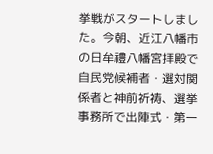挙戦がスタートしました。今朝、近江八幡市の日牟禮八幡宮拝殿で自民党候補者・選対関係者と神前祈祷、選挙事務所で出陣式・第一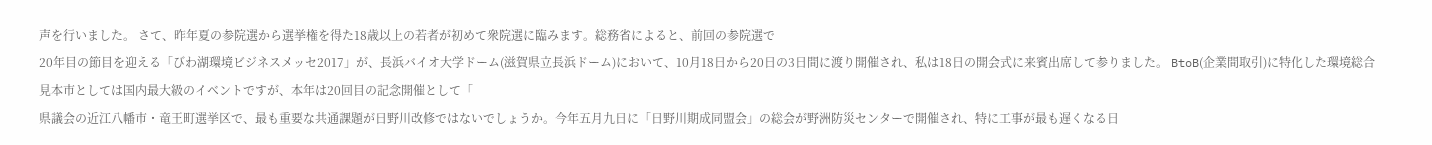声を行いました。 さて、昨年夏の参院選から選挙権を得た18歳以上の若者が初めて衆院選に臨みます。総務省によると、前回の参院選で
20年目の節目を迎える「びわ湖環境ビジネスメッセ2017」が、長浜バイオ大学ドーム(滋賀県立長浜ドーム)において、10月18日から20日の3日間に渡り開催され、私は18日の開会式に来賓出席して参りました。 BtoB(企業間取引)に特化した環境総合見本市としては国内最大級のイベントですが、本年は20回目の記念開催として「
県議会の近江八幡市・竜王町選挙区で、最も重要な共通課題が日野川改修ではないでしょうか。今年五月九日に「日野川期成同盟会」の総会が野洲防災センターで開催され、特に工事が最も遅くなる日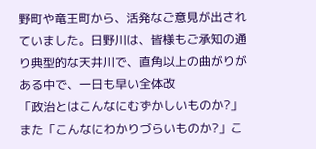野町や竜王町から、活発なご意見が出されていました。日野川は、皆様もご承知の通り典型的な天井川で、直角以上の曲がりがある中で、一日も早い全体改
「政治とはこんなにむずかしいものか?」また「こんなにわかりづらいものか?」こ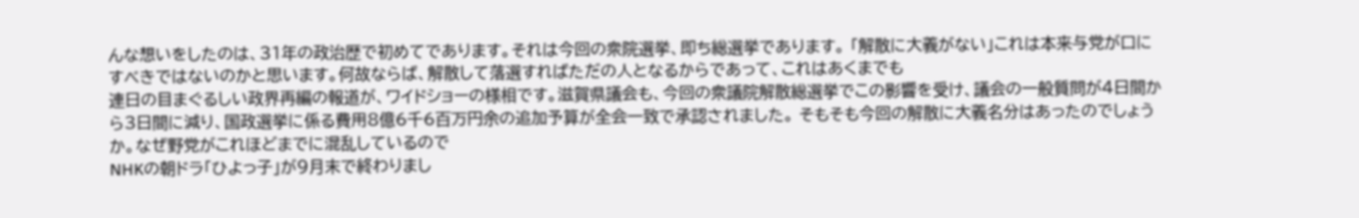んな想いをしたのは、31年の政治歴で初めてであります。それは今回の衆院選挙、即ち総選挙であります。 「解散に大義がない」これは本来与党が口にすべきではないのかと思います。何故ならば、解散して落選すればただの人となるからであって、これはあくまでも
連日の目まぐるしい政界再編の報道が、ワイドショーの様相です。滋賀県議会も、今回の衆議院解散総選挙でこの影響を受け、議会の一般質問が4日間から3日間に減り、国政選挙に係る費用8億6千6百万円余の追加予算が全会一致で承認されました。 そもそも今回の解散に大義名分はあったのでしょうか。なぜ野党がこれほどまでに混乱しているので
NHKの朝ドラ「ひよっ子」が9月末で終わりまし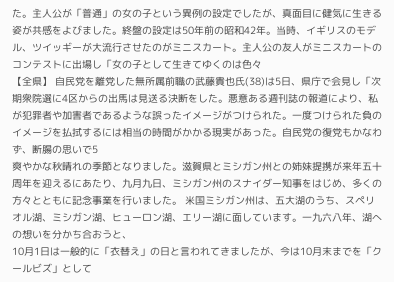た。主人公が「普通」の女の子という異例の設定でしたが、真面目に健気に生きる姿が共感をよびました。終盤の設定は50年前の昭和42年。当時、イギリスのモデル、ツイッギーが大流行させたのがミニスカート。主人公の友人がミニスカートのコンテストに出場し「女の子として生きてゆくのは色々
【全県】 自民党を離党した無所属前職の武藤貴也氏(38)は5日、県庁で会見し「次期衆院選に4区からの出馬は見送る決断をした。悪意ある週刊誌の報道により、私が犯罪者や加害者であるような誤ったイメージがつけられた。一度つけられた負のイメージを払拭するには相当の時間がかかる現実があった。自民党の復党もかなわず、断腸の思いで5
爽やかな秋晴れの季節となりました。滋賀県とミシガン州との姉妹提携が来年五十周年を迎えるにあたり、九月九日、ミシガン州のスナイダー知事をはじめ、多くの方々とともに記念事業を行いました。 米国ミシガン州は、五大湖のうち、スペリオル湖、ミシガン湖、ヒューロン湖、エリー湖に面しています。一九六八年、湖への想いを分かち合おうと、
10月1日は一般的に「衣替え」の日と言われてきましたが、今は10月末までを「クールビズ」として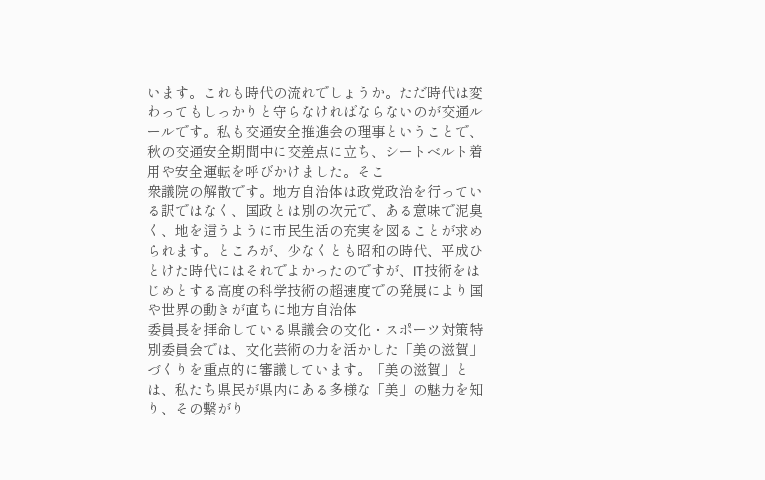います。これも時代の流れでしょうか。ただ時代は変わってもしっかりと守らなければならないのが交通ルールです。私も交通安全推進会の理事ということで、秋の交通安全期間中に交差点に立ち、シートベルト着用や安全運転を呼びかけました。そこ
衆議院の解散です。地方自治体は政党政治を行っている訳ではなく、国政とは別の次元で、ある意味で泥臭く、地を這うように市民生活の充実を図ることが求められます。ところが、少なくとも昭和の時代、平成ひとけた時代にはそれでよかったのですが、IT技術をはじめとする高度の科学技術の超速度での発展により国や世界の動きが直ちに地方自治体
委員長を拝命している県議会の文化・スポーツ対策特別委員会では、文化芸術の力を活かした「美の滋賀」づくりを重点的に審議しています。「美の滋賀」とは、私たち県民が県内にある多様な「美」の魅力を知り、その繋がり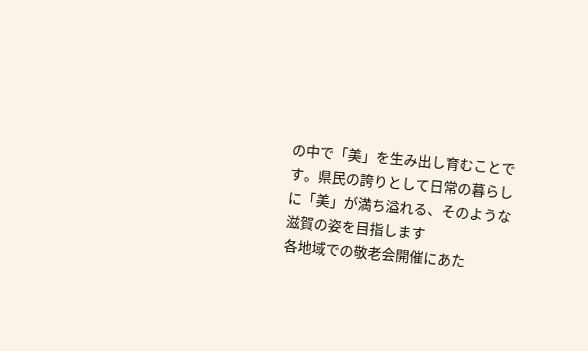の中で「美」を生み出し育むことです。県民の誇りとして日常の暮らしに「美」が満ち溢れる、そのような滋賀の姿を目指します
各地域での敬老会開催にあた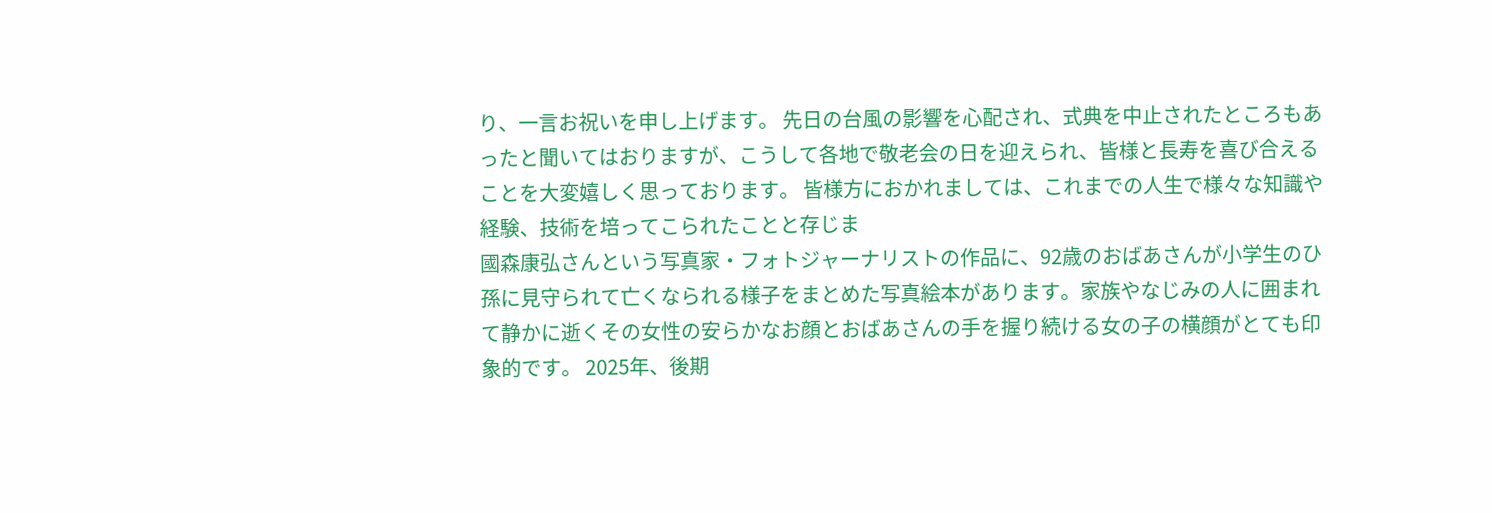り、一言お祝いを申し上げます。 先日の台風の影響を心配され、式典を中止されたところもあったと聞いてはおりますが、こうして各地で敬老会の日を迎えられ、皆様と長寿を喜び合えることを大変嬉しく思っております。 皆様方におかれましては、これまでの人生で様々な知識や経験、技術を培ってこられたことと存じま
國森康弘さんという写真家・フォトジャーナリストの作品に、92歳のおばあさんが小学生のひ孫に見守られて亡くなられる様子をまとめた写真絵本があります。家族やなじみの人に囲まれて静かに逝くその女性の安らかなお顔とおばあさんの手を握り続ける女の子の横顔がとても印象的です。 2025年、後期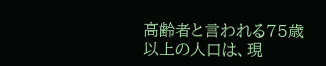高齢者と言われる75歳以上の人口は、現